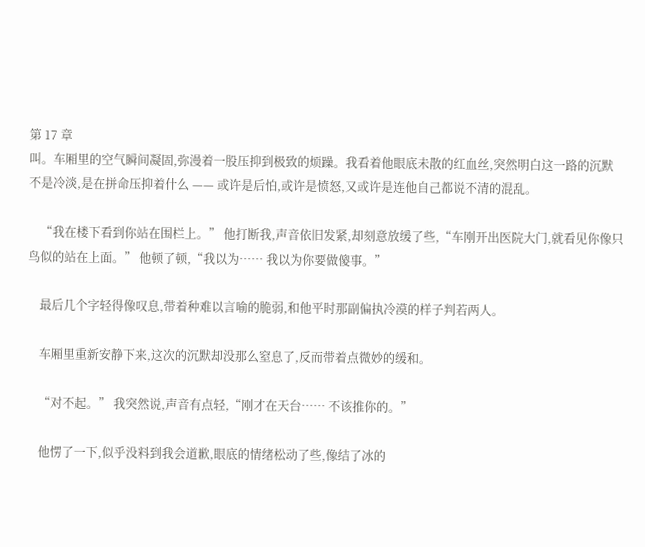第 17 章
叫。车厢里的空气瞬间凝固,弥漫着一股压抑到极致的烦躁。我看着他眼底未散的红血丝,突然明白这一路的沉默不是冷淡,是在拼命压抑着什么 —— 或许是后怕,或许是愤怒,又或许是连他自己都说不清的混乱。

    “我在楼下看到你站在围栏上。” 他打断我,声音依旧发紧,却刻意放缓了些,“车刚开出医院大门,就看见你像只鸟似的站在上面。” 他顿了顿,“我以为…… 我以为你要做傻事。”

    最后几个字轻得像叹息,带着种难以言喻的脆弱,和他平时那副偏执冷漠的样子判若两人。

    车厢里重新安静下来,这次的沉默却没那么窒息了,反而带着点微妙的缓和。

    “对不起。” 我突然说,声音有点轻,“刚才在天台…… 不该推你的。”

    他愣了一下,似乎没料到我会道歉,眼底的情绪松动了些,像结了冰的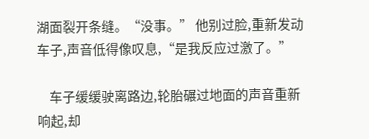湖面裂开条缝。“没事。” 他别过脸,重新发动车子,声音低得像叹息,“是我反应过激了。”

    车子缓缓驶离路边,轮胎碾过地面的声音重新响起,却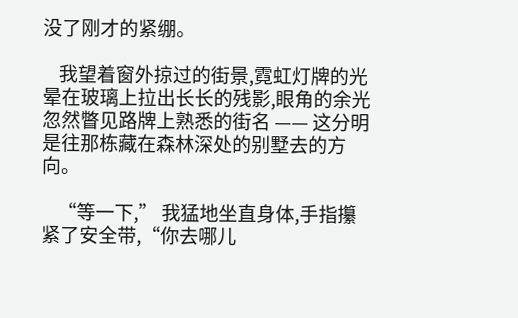没了刚才的紧绷。

    我望着窗外掠过的街景,霓虹灯牌的光晕在玻璃上拉出长长的残影,眼角的余光忽然瞥见路牌上熟悉的街名 —— 这分明是往那栋藏在森林深处的别墅去的方向。

    “等一下,” 我猛地坐直身体,手指攥紧了安全带,“你去哪儿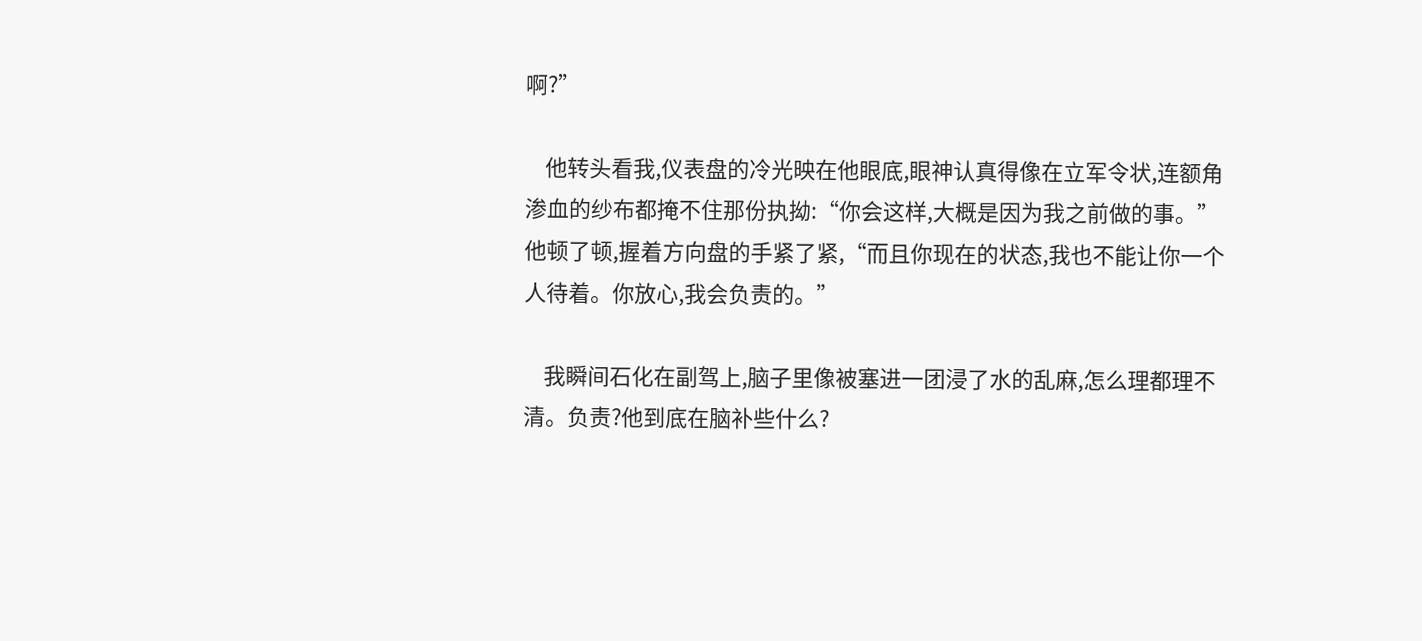啊?”

    他转头看我,仪表盘的冷光映在他眼底,眼神认真得像在立军令状,连额角渗血的纱布都掩不住那份执拗:“你会这样,大概是因为我之前做的事。” 他顿了顿,握着方向盘的手紧了紧,“而且你现在的状态,我也不能让你一个人待着。你放心,我会负责的。”

    我瞬间石化在副驾上,脑子里像被塞进一团浸了水的乱麻,怎么理都理不清。负责?他到底在脑补些什么?